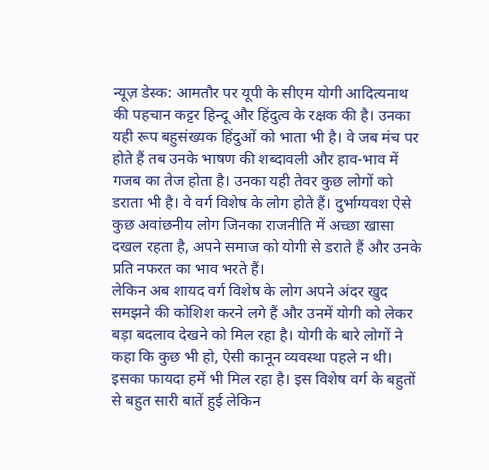न्यूज़ डेस्क: आमतौर पर यूपी के सीएम योगी आदित्यनाथ की पहचान कट्टर हिन्दू और हिंदुत्व के रक्षक की है। उनका यही रूप बहुसंख्यक हिंदुओं को भाता भी है। वे जब मंच पर होते हैं तब उनके भाषण की शब्दावली और हाव-भाव में गजब का तेज होता है। उनका यही तेवर कुछ लोगों को डराता भी है। वे वर्ग विशेष के लोग होते हैं। दुर्भाग्यवश ऐसे कुछ अवांछनीय लोग जिनका राजनीति में अच्छा खासा दखल रहता है, अपने समाज को योगी से डराते हैं और उनके प्रति नफरत का भाव भरते हैं।
लेकिन अब शायद वर्ग विशेष के लोग अपने अंदर खुद समझने की कोशिश करने लगे हैं और उनमें योगी को लेकर बड़ा बदलाव देखने को मिल रहा है। योगी के बारे लोगों ने कहा कि कुछ भी हो, ऐसी कानून व्यवस्था पहले न थी। इसका फायदा हमें भी मिल रहा है। इस विशेष वर्ग के बहुतों से बहुत सारी बातें हुई लेकिन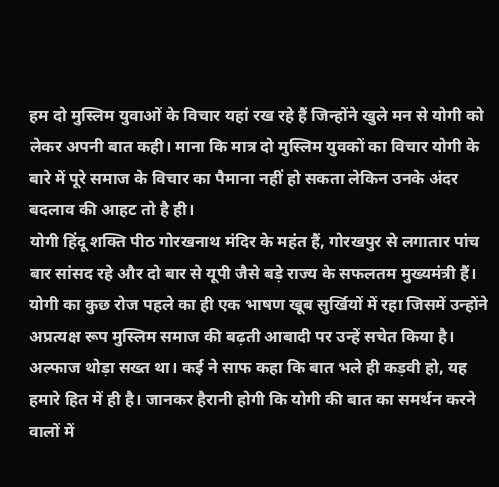हम दो मुस्लिम युवाओं के विचार यहां रख रहे हैं जिन्होंने खुले मन से योगी को लेकर अपनी बात कही। माना कि मात्र दो मुस्लिम युवकों का विचार योगी के बारे में पूरे समाज के विचार का पैमाना नहीं हो सकता लेकिन उनके अंदर बदलाव की आहट तो है ही।
योगी हिंदू शक्ति पीठ गोरखनाथ मंदिर के महंत हैं, गोरखपुर से लगातार पांच बार सांसद रहे और दो बार से यूपी जैसे बड़े राज्य के सफलतम मुख्यमंत्री हैं। योगी का कुछ रोज पहले का ही एक भाषण खूब सुर्खियों में रहा जिसमें उन्होंने अप्रत्यक्ष रूप मुस्लिम समाज की बढ़ती आबादी पर उन्हें सचेत किया है। अल्फाज थोड़ा सख्त था। कई ने साफ कहा कि बात भले ही कड़वी हो, यह हमारे हित में ही है। जानकर हैरानी होगी कि योगी की बात का समर्थन करने वालों में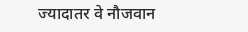ज्यादातर वे नौजवान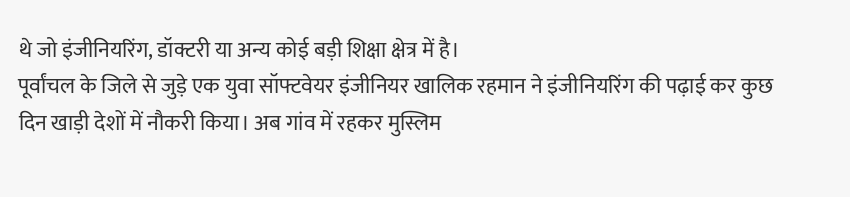थे जो इंजीनियरिंग, डॉक्टरी या अन्य कोई बड़ी शिक्षा क्षेत्र में है।
पूर्वांचल के जिले से जुड़े एक युवा सॉफ्टवेयर इंजीनियर खालिक रहमान ने इंजीनियरिंग की पढ़ाई कर कुछ दिन खाड़ी देशों में नौकरी किया। अब गांव में रहकर मुस्लिम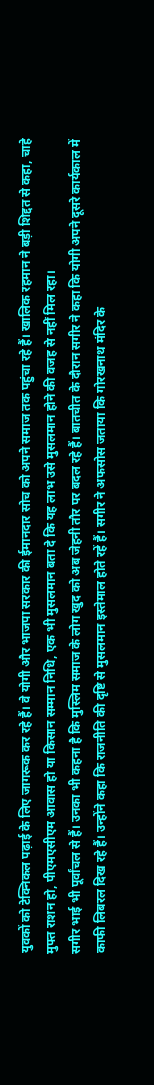युवकों को टेक्निकल पढ़ाई के लिए जागरूक कर रहे हैं। वे योगी और भाजपा सरकार की ईमानदार सोच को अपने समाज तक पहुंचा रहे हैं। खालिक रहमान ने बड़ी शिद्दत से कहा, चाहे मुफ्त राशन हो, पीएमएसीएम आवास हो या किसान सम्मान निधि, एक भी मुसलमान बता दे कि यह लाभ उसे मुसलमान होने की वजह से नहीं मिल रहा।
सगीर भाई भी पूर्वांचल से हैं। उनका भी कहना है कि मुस्लिम समाज के लोग खुद को अब जेहनी तौर पर बदल रहे हैं। बातचीत के दौरान सगीर ने कहा कि योगी अपने दूसरे कार्यकाल में काफी लिबरल दिख रहे हैं। उन्होंने कहा कि राजनीति की दृष्टि से मुसलमान इस्तेमाल होते रहें हैं। सगीर ने अफसोस जताया कि गोरखनाथ मंदिर के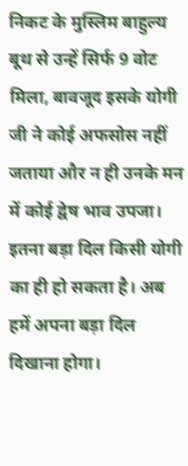निकट के मुस्लिम बाहुल्य बूथ से उन्हें सिर्फ 9 वोट मिला, बावजूद इसके योगी जी ने कोई अफसोस नहीं जताया और न ही उनके मन में कोई द्वेष भाव उपजा। इतना बड़ा दिल किसी योगी का ही हो सकता है। अब हमें अपना बड़ा दिल दिखाना होगा।